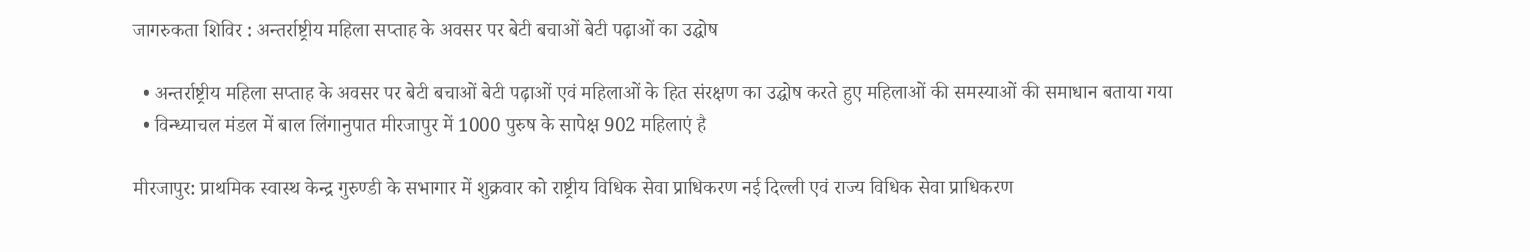जागरुकता शिविर : अन्तर्राष्ट्रीय महिला सप्ताह के अवसर पर बेटी बचाओं बेटी पढ़ाओं का उद्घोष

  • अन्तर्राष्ट्रीय महिला सप्ताह के अवसर पर बेटी बचाओं बेटी पढ़ाओं एवं महिलाओं के हित संरक्षण का उद्घोष करते हुए महिलाओं की समस्याओं की समाधान बताया गया
  • विन्ध्याचल मंडल में बाल लिंगानुपात मीरजापुर में 1000 पुरुष के सापेक्ष 902 महिलाएं है

मीरजापुर: प्राथमिक स्वास्थ केन्द्र गुरुण्डी के सभागार में शुक्रवार को राष्ट्रीय विधिक सेवा प्राधिकरण नई दिल्ली एवं राज्य विधिक सेवा प्राधिकरण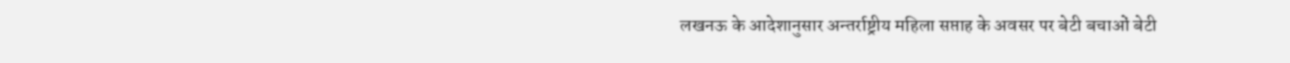लखनऊ के आदेशानुसार अन्तर्राष्ट्रीय महिला सप्ताह के अवसर पर बेटी बचाओं बेटी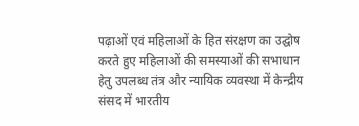पढ़ाओं एवं महिलाओं के हित संरक्षण का उद्घोष करते हुए महिलाओं की समस्याओं की सभाधान हेतु उपलब्ध तंत्र और न्यायिक व्यवस्था में केन्द्रीय संसद में भारतीय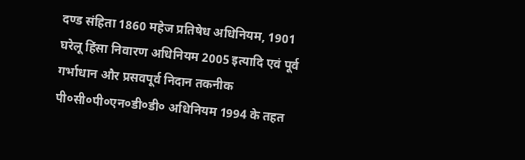दण्ड संहिता 1860 महेज प्रतिषेध अधिनियम, 1901 घरेलू हिंसा निवारण अधिनियम 2005 इत्यादि एवं पूर्व गर्भाधान और प्रसवपूर्व निदान तकनीक पी०सी०पी०एन०डी०डी० अधिनियम 1994 के तहत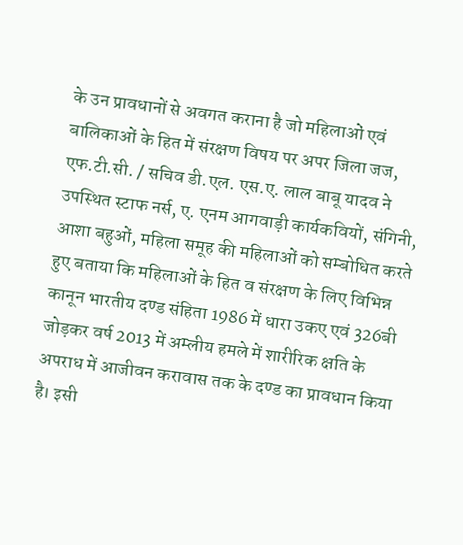के उन प्रावधानों से अवगत कराना है जो महिलाओं एवं बालिकाओं के हित में संरक्षण विषय पर अपर जिला जज, एफ.टी.सी. / सचिव डी.एल. एस.ए. लाल बाबू यादव ने उपस्थित स्टाफ नर्स, ए. एनम आगवाड़ी कार्यकवियों, संगिनी, आशा बहुओं, महिला समूह की महिलाओं को सम्बोधित करते हुए बताया कि महिलाओं के हित व संरक्षण के लिए विभिन्न कानून भारतीय दण्ड संहिता 1986 में धारा उकए एवं 326बी जोड़कर वर्ष 2013 में अम्लीय हमले में शारीरिक क्षति के अपराध में आजीवन करावास तक के दण्ड का प्रावधान किया है। इसी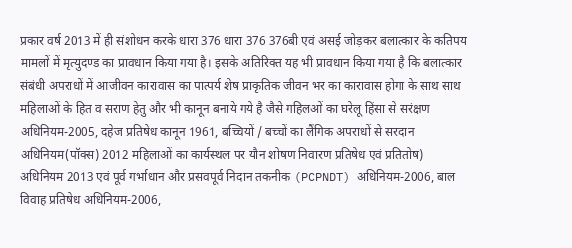प्रकार वर्ष 2013 में ही संशोधन करके धारा 376 धारा 376 376बी एवं असई जोड़कर बलात्कार के कतिपय मामलों में मृत्युदण्ड का प्रावधान किया गया है। इसके अतिरिक्त यह भी प्रावधान किया गया है कि बलात्कार संबंधी अपराधों में आजीवन कारावास का पात्पर्य शेष प्राकृतिक जीवन भर का कारावास होगा के साथ साथ महिलाओं के हित व सराण हेतु और भी कानून बनाये गये है जैसे गहिलओं का घरेलू हिंसा से सरंक्षण अधिनियम-2005, दहेज प्रतिषेध कानून 1961, बच्चियों / बच्चों का लैंगिक अपराधों से सरदान अधिनियम(पॉक्स) 2012 महिलाओं का कार्यस्थल पर यौन शोषण निवारण प्रतिषेध एवं प्रतितोष) अधिनियम 2013 एवं पूर्व गर्भाधान और प्रसवपूर्व निदान तकनीक (PCPNDT) अधिनियम-2006, बाल विवाह प्रतिषेध अधिनियम-2006,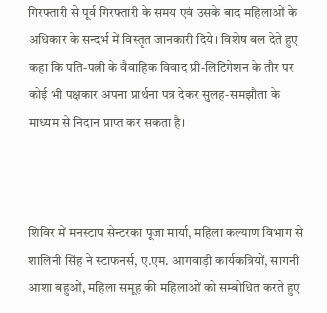गिरफ्तारी से पूर्व गिरफ्तारी के समय एवं उसके बाद महिलाओं के अधिकार के सन्दर्भ में विस्तृत जानकारी दिये। विशेष बल देते हुए कहा कि पति-पत्नी के वैवाहिक विवाद प्री-लिटिगेशन के तौर पर कोई भी पक्षकार अपना प्रार्थना पत्र देकर सुलह-समझौता के माध्यम से निदान प्राप्त कर सकता है।



शिविर में मनस्टाप सेन्टरका पूजा मार्या, महिला कल्याण विभाग से शालिनी सिंह ने स्टाफनर्स, ए.एम. आगवाड़ी कार्यकत्रियों, सागनी आशा बहुओं, महिला समूह की महिलाओं को सम्बोधित करते हुए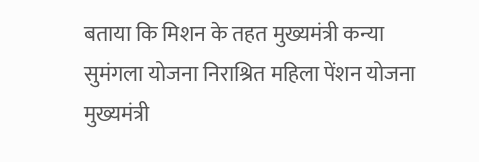बताया कि मिशन के तहत मुख्यमंत्री कन्या सुमंगला योजना निराश्रित महिला पेंशन योजना मुख्यमंत्री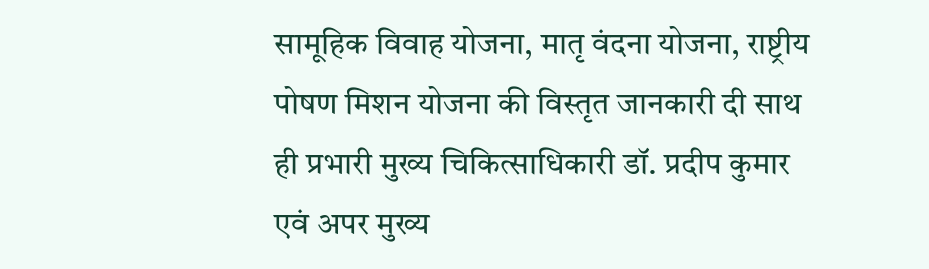सामूहिक विवाह योजना, मातृ वंदना योजना, राष्ट्रीय पोषण मिशन योजना की विस्तृत जानकारी दी साथ ही प्रभारी मुख्य चिकित्साधिकारी डॉ. प्रदीप कुमार एवं अपर मुख्य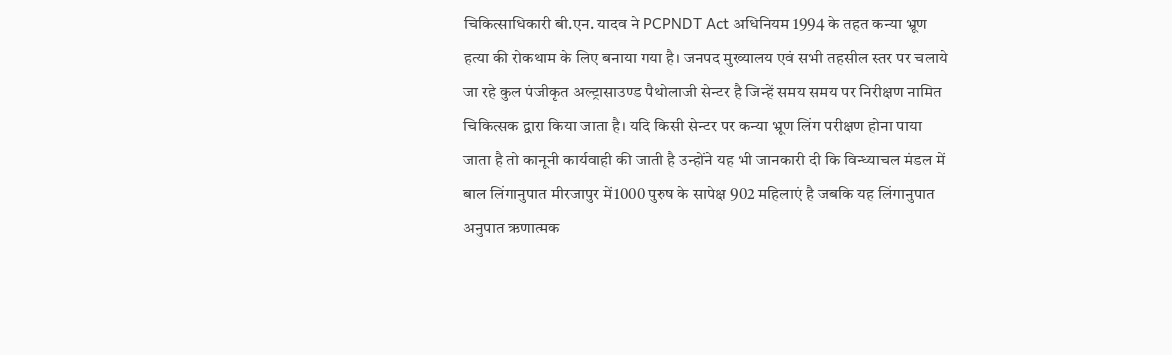चिकित्साधिकारी बी.एन. यादव ने PCPNDT Act अधिनियम 1994 के तहत कन्या भ्रूण हत्या की रोकथाम के लिए बनाया गया है। जनपद मुख्यालय एवं सभी तहसील स्तर पर चलाये जा रहे कुल पंजीकृत अल्ट्रासाउण्ड पैथोलाजी सेन्टर है जिन्हें समय समय पर निरीक्षण नामित चिकित्सक द्वारा किया जाता है। यदि किसी सेन्टर पर कन्या भ्रूण लिंग परीक्षण होना पाया जाता है तो कानूनी कार्यवाही की जाती है उन्होंने यह भी जानकारी दी कि विन्ध्याचल मंडल में बाल लिंगानुपात मीरजापुर में1000 पुरुष के सापेक्ष 902 महिलाएं है जबकि यह लिंगानुपात अनुपात ऋणात्मक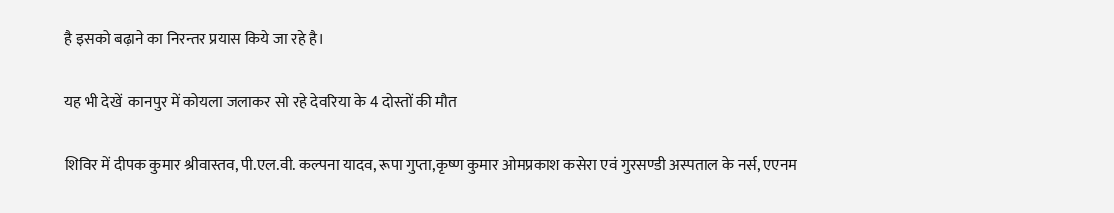है इसको बढ़ाने का निरन्तर प्रयास किये जा रहे है।

यह भी देखें  कानपुर में कोयला जलाकर सो रहे देवरिया के 4 दोस्तों की मौत

शिविर में दीपक कुमार श्रीवास्तव, पी.एल.वी. कल्पना यादव, रूपा गुप्ता,कृष्ण कुमार ओमप्रकाश कसेरा एवं गुरसण्डी अस्पताल के नर्स, एएनम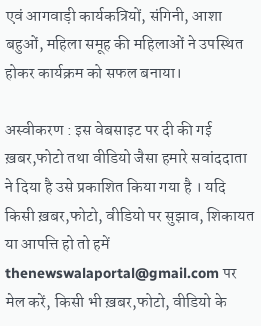एवं आगवाड़ी कार्यकत्रियों, संगिनी, आशा बहुओं, महिला समूह की महिलाओं ने उपस्थित होकर कार्यक्रम को सफल बनाया।

अस्वीकरण : इस वेबसाइट पर दी की गई ख़बर,फोटो तथा वीडियो जैसा हमारे सवांददाता ने दिया है उसे प्रकाशित किया गया है । यदि किसी ख़बर,फोटो, वीडियो पर सुझाव, शिकायत या आपत्ति हो तो हमें thenewswalaportal@gmail.com पर मेल करें, किसी भी ख़बर,फोटो, वीडियो के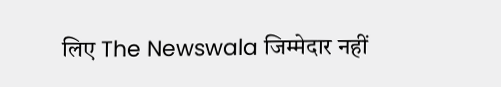लिए The Newswala जिम्मेदार नहीं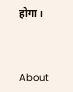होगा।



About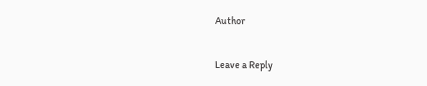Author

Leave a Reply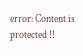error: Content is protected !!